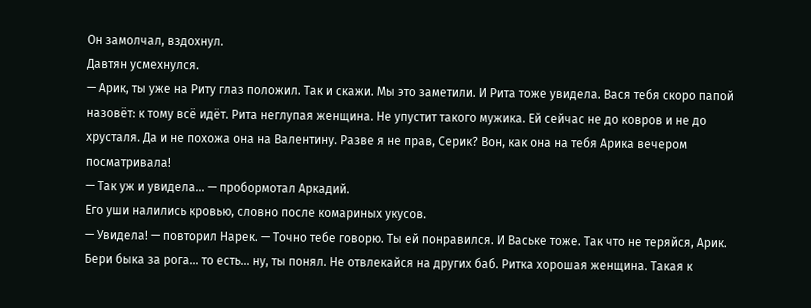Он замолчал, вздохнул.
Давтян усмехнулся.
— Арик, ты уже на Риту глаз положил. Так и скажи. Мы это заметили. И Рита тоже увидела. Вася тебя скоро папой назовёт: к тому всё идёт. Рита неглупая женщина. Не упустит такого мужика. Ей сейчас не до ковров и не до хрусталя. Да и не похожа она на Валентину. Разве я не прав, Серик? Вон, как она на тебя Арика вечером посматривала!
— Так уж и увидела… — пробормотал Аркадий.
Его уши налились кровью, словно после комариных укусов.
— Увидела! — повторил Нарек. — Точно тебе говорю. Ты ей понравился. И Ваське тоже. Так что не теряйся, Арик. Бери быка за рога… то есть… ну, ты понял. Не отвлекайся на других баб. Ритка хорошая женщина. Такая к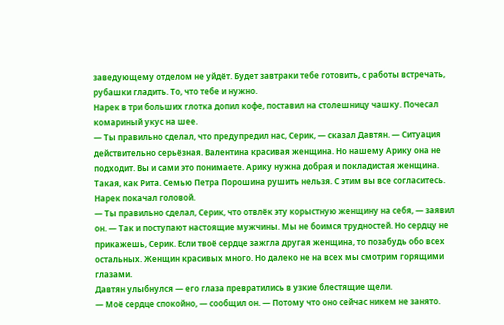заведующему отделом не уйдёт. Будет завтраки тебе готовить, с работы встречать, рубашки гладить. То, что тебе и нужно.
Нарек в три больших глотка допил кофе, поставил на столешницу чашку. Почесал комариный укус на шее.
— Ты правильно сделал, что предупредил нас, Серик, — сказал Давтян. — Ситуация действительно серьёзная. Валентина красивая женщина. Но нашему Арику она не подходит. Вы и сами это понимаете. Арику нужна добрая и покладистая женщина. Такая, как Рита. Семью Петра Порошина рушить нельзя. С этим вы все согласитесь.
Нарек покачал головой.
— Ты правильно сделал, Серик, что отвлёк эту корыстную женщину на себя, — заявил он. — Так и поступают настоящие мужчины. Мы не боимся трудностей. Но сердцу не прикажешь, Серик. Если твоё сердце зажгла другая женщина, то позабудь обо всех остальных. Женщин красивых много. Но далеко не на всех мы смотрим горящими глазами.
Давтян улыбнулся — его глаза превратились в узкие блестящие щели.
— Моё сердце спокойно, — сообщил он. — Потому что оно сейчас никем не занято.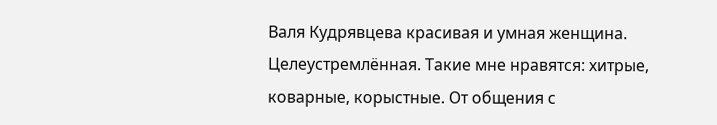Валя Кудрявцева красивая и умная женщина. Целеустремлённая. Такие мне нравятся: хитрые, коварные, корыстные. От общения с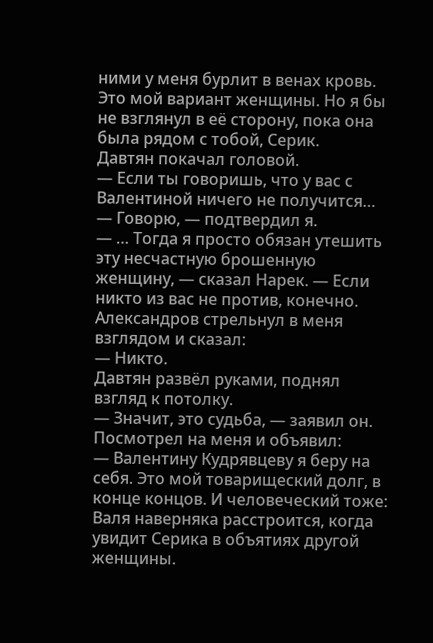ними у меня бурлит в венах кровь. Это мой вариант женщины. Но я бы не взглянул в её сторону, пока она была рядом с тобой, Серик.
Давтян покачал головой.
— Если ты говоришь, что у вас с Валентиной ничего не получится…
— Говорю, — подтвердил я.
— … Тогда я просто обязан утешить эту несчастную брошенную женщину, — сказал Нарек. — Если никто из вас не против, конечно.
Александров стрельнул в меня взглядом и сказал:
— Никто.
Давтян развёл руками, поднял взгляд к потолку.
— Значит, это судьба, — заявил он.
Посмотрел на меня и объявил:
— Валентину Кудрявцеву я беру на себя. Это мой товарищеский долг, в конце концов. И человеческий тоже: Валя наверняка расстроится, когда увидит Серика в объятиях другой женщины.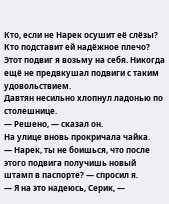Кто, если не Нарек осушит её слёзы? Кто подставит ей надёжное плечо? Этот подвиг я возьму на себя. Никогда ещё не предвкушал подвиги с таким удовольствием.
Давтян несильно хлопнул ладонью по столешнице.
— Решено, — сказал он.
На улице вновь прокричала чайка.
— Нарек, ты не боишься, что после этого подвига получишь новый штамп в паспорте? — спросил я.
— Я на это надеюсь, Серик, —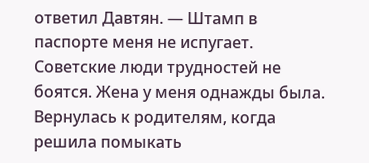ответил Давтян. — Штамп в паспорте меня не испугает. Советские люди трудностей не боятся. Жена у меня однажды была. Вернулась к родителям, когда решила помыкать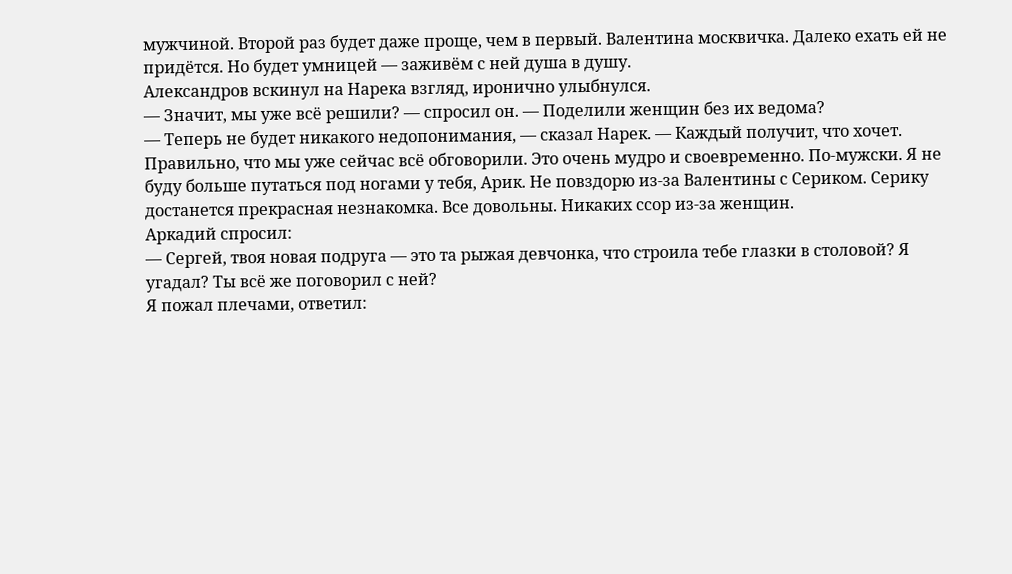мужчиной. Второй раз будет даже проще, чем в первый. Валентина москвичка. Далеко ехать ей не придётся. Но будет умницей — заживём с ней душа в душу.
Александров вскинул на Нарека взгляд, иронично улыбнулся.
— Значит, мы уже всё решили? — спросил он. — Поделили женщин без их ведома?
— Теперь не будет никакого недопонимания, — сказал Нарек. — Каждый получит, что хочет. Правильно, что мы уже сейчас всё обговорили. Это очень мудро и своевременно. По-мужски. Я не буду больше путаться под ногами у тебя, Арик. Не повздорю из-за Валентины с Сериком. Серику достанется прекрасная незнакомка. Все довольны. Никаких ссор из-за женщин.
Аркадий спросил:
— Сергей, твоя новая подруга — это та рыжая девчонка, что строила тебе глазки в столовой? Я угадал? Ты всё же поговорил с ней?
Я пожал плечами, ответил: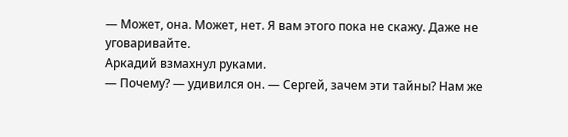— Может, она. Может, нет. Я вам этого пока не скажу. Даже не уговаривайте.
Аркадий взмахнул руками.
— Почему? — удивился он. — Сергей, зачем эти тайны? Нам же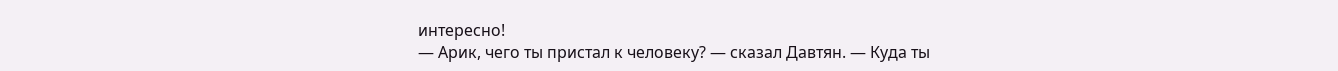интересно!
— Арик, чего ты пристал к человеку? — сказал Давтян. — Куда ты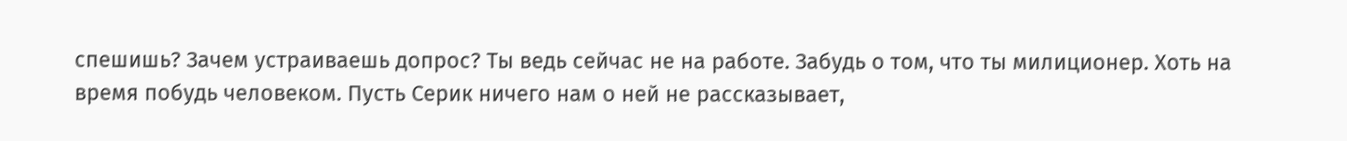спешишь? Зачем устраиваешь допрос? Ты ведь сейчас не на работе. Забудь о том, что ты милиционер. Хоть на время побудь человеком. Пусть Серик ничего нам о ней не рассказывает,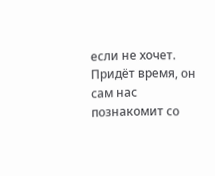если не хочет. Придёт время, он сам нас познакомит со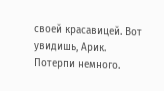своей красавицей. Вот увидишь, Арик. Потерпи немного.